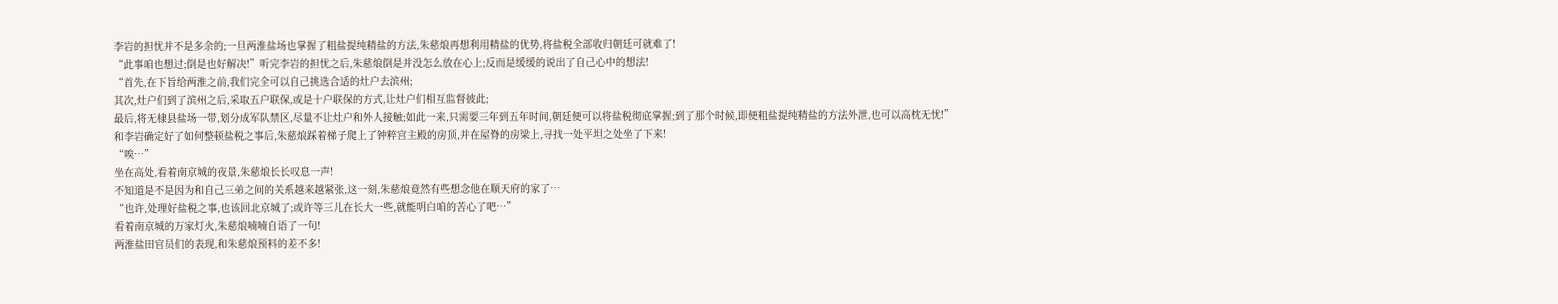李岩的担忧并不是多余的;一旦两淮盐场也掌握了粗盐提纯精盐的方法,朱慈烺再想利用精盐的优势,将盐税全部收归朝廷可就难了!
“此事咱也想过;倒是也好解决!”听完李岩的担忧之后,朱慈烺倒是并没怎么放在心上;反而是缓缓的说出了自己心中的想法!
“首先,在下旨给两淮之前,我们完全可以自己挑选合适的灶户去滨州;
其次,灶户们到了滨州之后,采取五户联保,或是十户联保的方式,让灶户们相互监督彼此;
最后,将无棣县盐场一带,划分成军队禁区,尽量不让灶户和外人接触;如此一来,只需要三年到五年时间,朝廷便可以将盐税彻底掌握;到了那个时候,即便粗盐提纯精盐的方法外泄,也可以高枕无忧!”
和李岩确定好了如何整顿盐税之事后,朱慈烺踩着梯子爬上了钟粹宫主殿的房顶,并在屋脊的房梁上,寻找一处平坦之处坐了下来!
“唉…”
坐在高处,看着南京城的夜景,朱慈烺长长叹息一声!
不知道是不是因为和自己三弟之间的关系越来越紧张,这一刻,朱慈烺竟然有些想念他在顺天府的家了…
“也许,处理好盐税之事,也该回北京城了;或许等三儿在长大一些,就能明白咱的苦心了吧…”
看着南京城的万家灯火,朱慈烺喃喃自语了一句!
两淮盐田官员们的表现,和朱慈烺预料的差不多!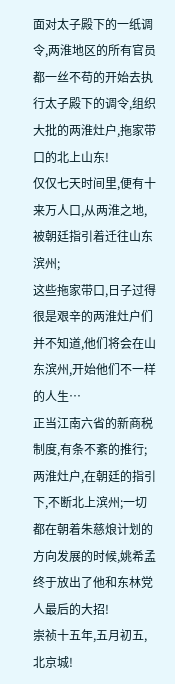面对太子殿下的一纸调令,两淮地区的所有官员都一丝不苟的开始去执行太子殿下的调令,组织大批的两淮灶户,拖家带口的北上山东!
仅仅七天时间里,便有十来万人口,从两淮之地,被朝廷指引着迁往山东滨州;
这些拖家带口,日子过得很是艰辛的两淮灶户们并不知道,他们将会在山东滨州,开始他们不一样的人生…
正当江南六省的新商税制度,有条不紊的推行;两淮灶户,在朝廷的指引下,不断北上滨州;一切都在朝着朱慈烺计划的方向发展的时候,姚希孟终于放出了他和东林党人最后的大招!
崇祯十五年,五月初五,北京城!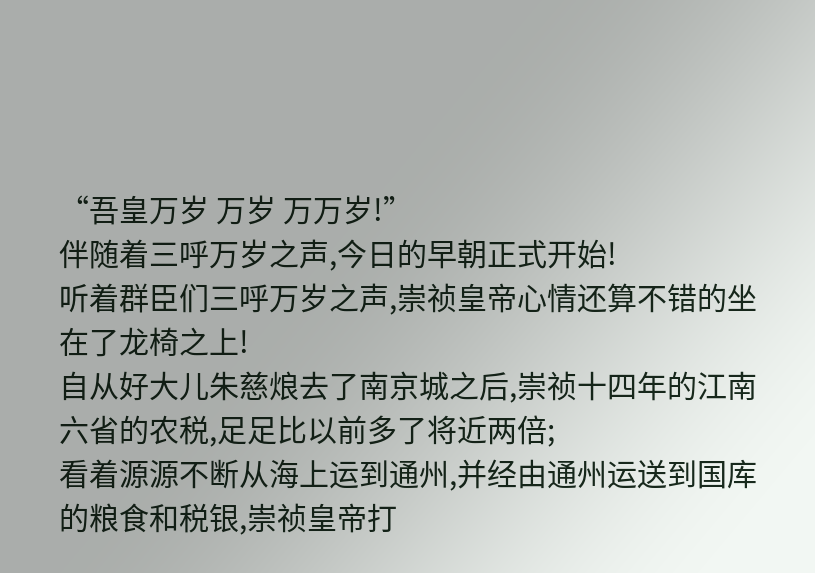“吾皇万岁 万岁 万万岁!”
伴随着三呼万岁之声,今日的早朝正式开始!
听着群臣们三呼万岁之声,崇祯皇帝心情还算不错的坐在了龙椅之上!
自从好大儿朱慈烺去了南京城之后,崇祯十四年的江南六省的农税,足足比以前多了将近两倍;
看着源源不断从海上运到通州,并经由通州运送到国库的粮食和税银,崇祯皇帝打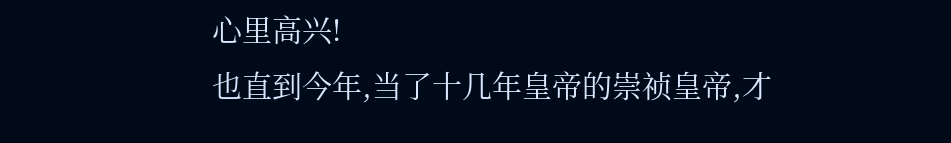心里高兴!
也直到今年,当了十几年皇帝的崇祯皇帝,才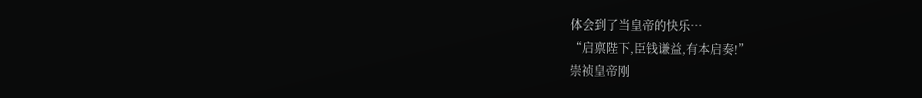体会到了当皇帝的快乐…
“启禀陛下,臣钱谦益,有本启奏!”
崇祯皇帝刚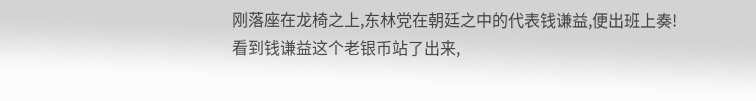刚落座在龙椅之上,东林党在朝廷之中的代表钱谦益,便出班上奏!
看到钱谦益这个老银币站了出来,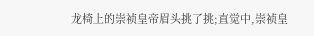龙椅上的崇祯皇帝眉头挑了挑;直觉中,崇祯皇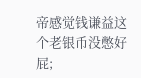帝感觉钱谦益这个老银币没憋好屁;